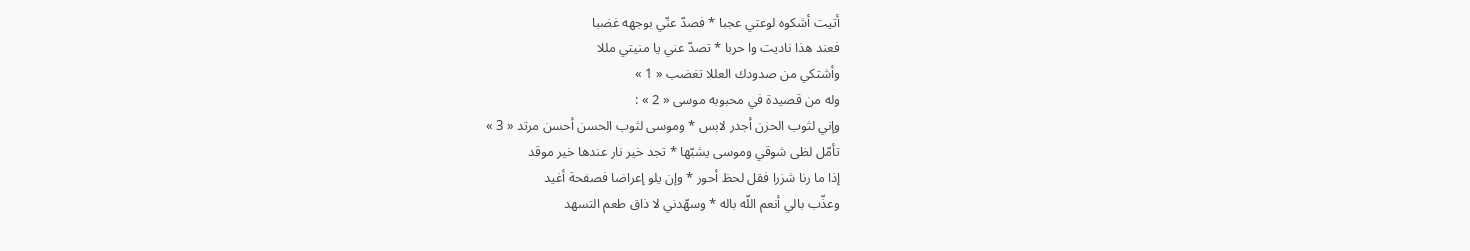أتيت أشكوه لوعتي عجبا * فصدّ عنّي بوجهه غضبا
فعند هذا ناديت وا حربا * تصدّ عني يا منيتي مللا
وأشتكي من صدودك العللا تغضب « 1 »
وله من قصيدة في محبوبه موسى « 2 » :
وإني لثوب الحزن أجدر لابس * وموسى لثوب الحسن أحسن مرتد « 3 »
تأمّل لظى شوقي وموسى يشبّها * تجد خير نار عندها خير موقد
إذا ما رنا شزرا فقل لحظ أحور * وإن يلو إعراضا فصفحة أغيد
وعذّب بالي أنعم اللّه باله * وسهّدني لا ذاق طعم التسهد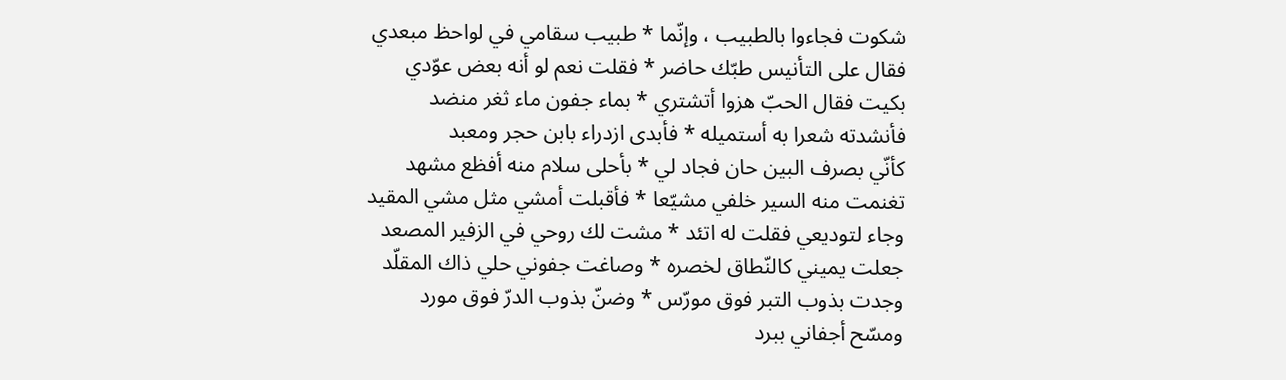شكوت فجاءوا بالطبيب ، وإنّما * طبيب سقامي في لواحظ مبعدي
فقال على التأنيس طبّك حاضر * فقلت نعم لو أنه بعض عوّدي
بكيت فقال الحبّ هزوا أتشتري * بماء جفون ماء ثغر منضد
فأنشدته شعرا به أستميله * فأبدى ازدراء بابن حجر ومعبد
كأنّي بصرف البين حان فجاد لي * بأحلى سلام منه أفظع مشهد
تغنمت منه السير خلفي مشيّعا * فأقبلت أمشي مثل مشي المقيد
وجاء لتوديعي فقلت له اتئد * مشت لك روحي في الزفير المصعد
جعلت يميني كالنّطاق لخصره * وصاغت جفوني حلي ذاك المقلّد
وجدت بذوب التبر فوق مورّس * وضنّ بذوب الدرّ فوق مورد
ومسّح أجفاني ببرد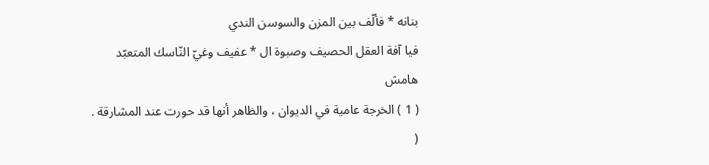بنانه * فألّف بين المزن والسوسن الندي
فيا آفة العقل الحصيف وصبوة ال * عفيف وغيّ النّاسك المتعبّد
هامش
( 1 ) الخرجة عامية في الديوان ، والظاهر أنها قد حورت عند المشارقة .
(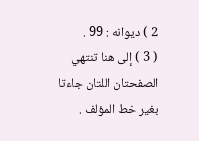2 ) ديوانه : 99 .
( 3 ) إلى هنا تنتهي الصفحتان اللتان جاءتا بغير خط المؤلف .